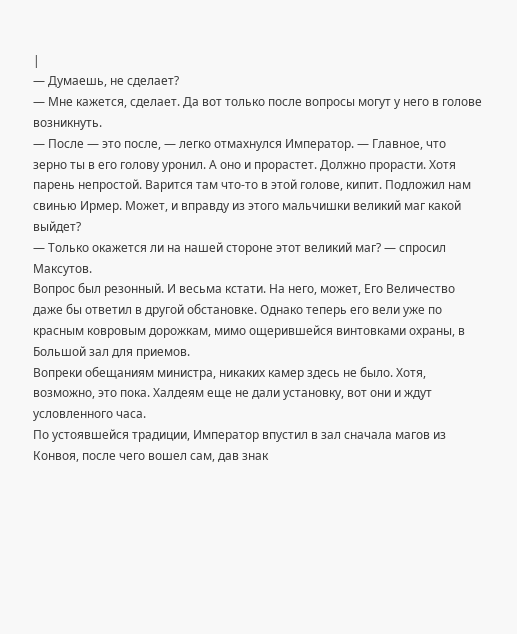|
— Думаешь, не сделает?
— Мне кажется, сделает. Да вот только после вопросы могут у него в голове возникнуть.
— После — это после, — легко отмахнулся Император. — Главное, что зерно ты в его голову уронил. А оно и прорастет. Должно прорасти. Хотя парень непростой. Варится там что-то в этой голове, кипит. Подложил нам свинью Ирмер. Может, и вправду из этого мальчишки великий маг какой выйдет?
— Только окажется ли на нашей стороне этот великий маг? — спросил Максутов.
Вопрос был резонный. И весьма кстати. На него, может, Его Величество даже бы ответил в другой обстановке. Однако теперь его вели уже по красным ковровым дорожкам, мимо ощерившейся винтовками охраны, в Большой зал для приемов.
Вопреки обещаниям министра, никаких камер здесь не было. Хотя, возможно, это пока. Халдеям еще не дали установку, вот они и ждут условленного часа.
По устоявшейся традиции, Император впустил в зал сначала магов из Конвоя, после чего вошел сам, дав знак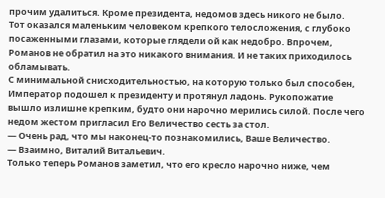прочим удалиться. Кроме президента, недомов здесь никого не было.
Тот оказался маленьким человеком крепкого телосложения, с глубоко посаженными глазами, которые глядели ой как недобро. Впрочем, Романов не обратил на это никакого внимания. И не таких приходилось обламывать.
С минимальной снисходительностью, на которую только был способен, Император подошел к президенту и протянул ладонь. Рукопожатие вышло излишне крепким, будто они нарочно мерились силой. После чего недом жестом пригласил Его Величество сесть за стол.
— Очень рад, что мы наконец-то познакомились, Ваше Величество.
— Взаимно, Виталий Витальевич.
Только теперь Романов заметил, что его кресло нарочно ниже, чем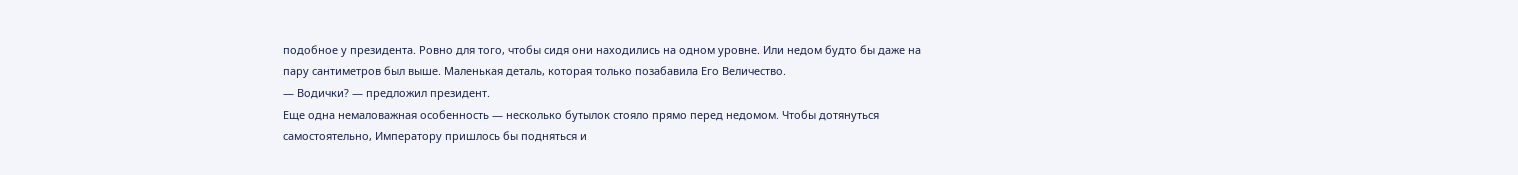подобное у президента. Ровно для того, чтобы сидя они находились на одном уровне. Или недом будто бы даже на пару сантиметров был выше. Маленькая деталь, которая только позабавила Его Величество.
— Водички? — предложил президент.
Еще одна немаловажная особенность — несколько бутылок стояло прямо перед недомом. Чтобы дотянуться самостоятельно, Императору пришлось бы подняться и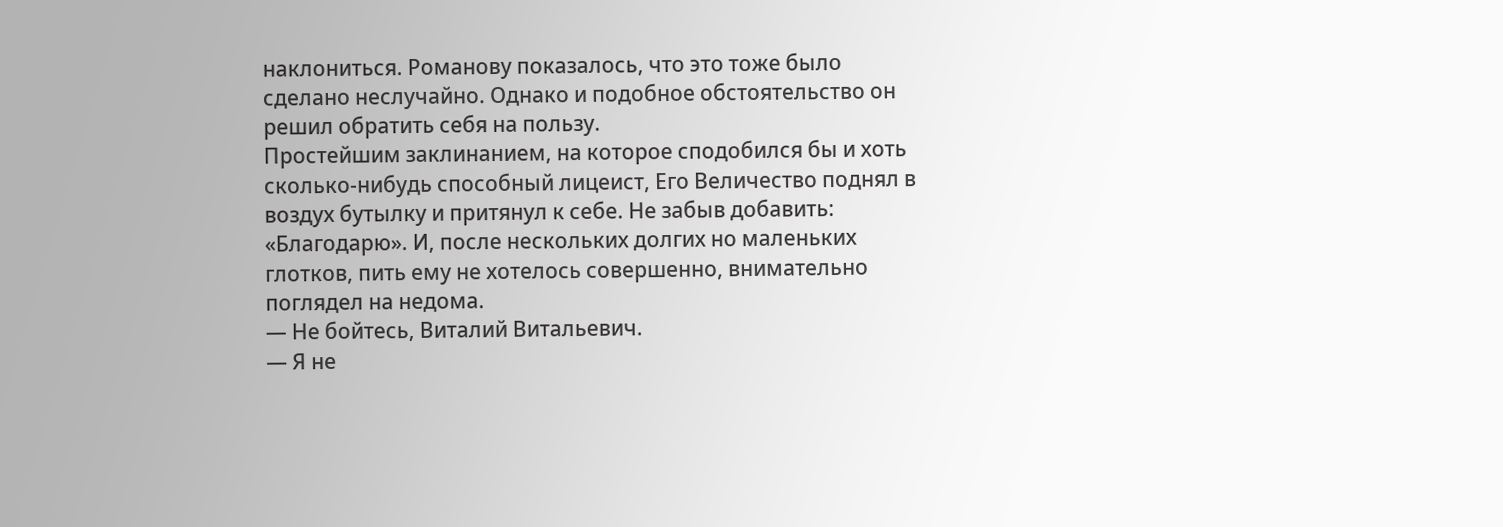наклониться. Романову показалось, что это тоже было сделано неслучайно. Однако и подобное обстоятельство он решил обратить себя на пользу.
Простейшим заклинанием, на которое сподобился бы и хоть сколько-нибудь способный лицеист, Его Величество поднял в воздух бутылку и притянул к себе. Не забыв добавить: «Благодарю». И, после нескольких долгих но маленьких глотков, пить ему не хотелось совершенно, внимательно поглядел на недома.
— Не бойтесь, Виталий Витальевич.
— Я не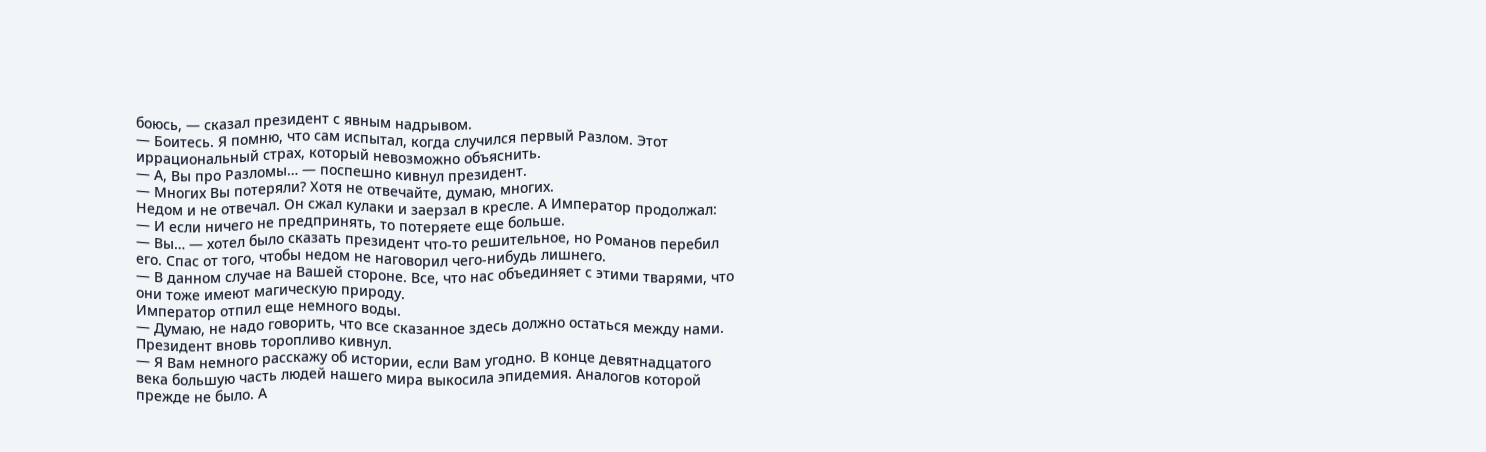боюсь, — сказал президент с явным надрывом.
— Боитесь. Я помню, что сам испытал, когда случился первый Разлом. Этот иррациональный страх, который невозможно объяснить.
— А, Вы про Разломы… — поспешно кивнул президент.
— Многих Вы потеряли? Хотя не отвечайте, думаю, многих.
Недом и не отвечал. Он сжал кулаки и заерзал в кресле. А Император продолжал:
— И если ничего не предпринять, то потеряете еще больше.
— Вы… — хотел было сказать президент что-то решительное, но Романов перебил его. Спас от того, чтобы недом не наговорил чего-нибудь лишнего.
— В данном случае на Вашей стороне. Все, что нас объединяет с этими тварями, что они тоже имеют магическую природу.
Император отпил еще немного воды.
— Думаю, не надо говорить, что все сказанное здесь должно остаться между нами.
Президент вновь торопливо кивнул.
— Я Вам немного расскажу об истории, если Вам угодно. В конце девятнадцатого века большую часть людей нашего мира выкосила эпидемия. Аналогов которой прежде не было. А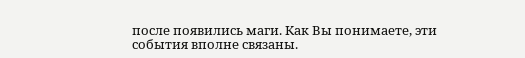после появились маги. Как Вы понимаете, эти события вполне связаны.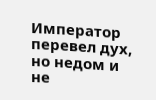Император перевел дух, но недом и не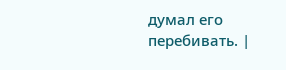думал его перебивать. |